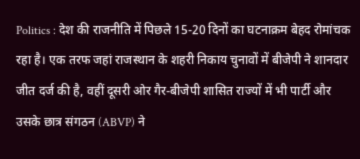Politics : देश की राजनीति में पिछले 15-20 दिनों का घटनाक्रम बेहद रोमांचक रहा है। एक तरफ जहां राजस्थान के शहरी निकाय चुनावों में बीजेपी ने शानदार जीत दर्ज की है, वहीं दूसरी ओर गैर-बीजेपी शासित राज्यों में भी पार्टी और उसके छात्र संगठन (ABVP) ने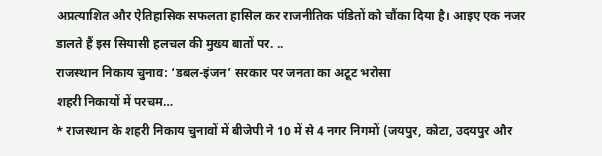अप्रत्याशित और ऐतिहासिक सफलता हासिल कर राजनीतिक पंडितों को चौंका दिया है। आइए एक नजर डालते हैं इस सियासी हलचल की मुख्य बातों पर. ..
राजस्थान निकाय चुनाव: ‘डबल-इंजन’ सरकार पर जनता का अटूट भरोसा
शहरी निकायों में परचम…
* राजस्थान के शहरी निकाय चुनावों में बीजेपी ने 10 में से 4 नगर निगमों (जयपुर, कोटा, उदयपुर और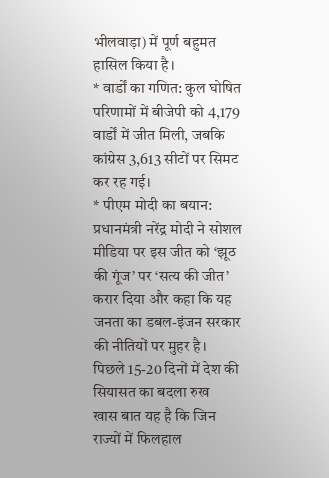भीलवाड़ा) में पूर्ण बहुमत हासिल किया है।
* वार्डों का गणित: कुल घोषित परिणामों में बीजेपी को 4,179 वार्डों में जीत मिली, जबकि कांग्रेस 3,613 सीटों पर सिमट कर रह गई।
* पीएम मोदी का बयान: प्रधानमंत्री नरेंद्र मोदी ने सोशल मीडिया पर इस जीत को ‘झूठ की गूंज’ पर ‘सत्य की जीत’ करार दिया और कहा कि यह जनता का डबल-इंजन सरकार की नीतियों पर मुहर है।
पिछले 15-20 दिनों में देश की सियासत का बदला रुख
खास बात यह है कि जिन राज्यों में फिलहाल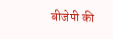बीजेपी की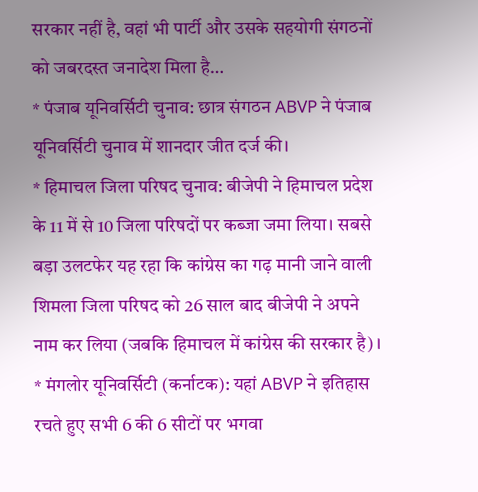सरकार नहीं है, वहां भी पार्टी और उसके सहयोगी संगठनों को जबरदस्त जनादेश मिला है…
* पंजाब यूनिवर्सिटी चुनाव: छात्र संगठन ABVP ने पंजाब यूनिवर्सिटी चुनाव में शानदार जीत दर्ज की।
* हिमाचल जिला परिषद चुनाव: बीजेपी ने हिमाचल प्रदेश के 11 में से 10 जिला परिषदों पर कब्जा जमा लिया। सबसे बड़ा उलटफेर यह रहा कि कांग्रेस का गढ़ मानी जाने वाली शिमला जिला परिषद को 26 साल बाद बीजेपी ने अपने नाम कर लिया (जबकि हिमाचल में कांग्रेस की सरकार है)।
* मंगलोर यूनिवर्सिटी (कर्नाटक): यहां ABVP ने इतिहास रचते हुए सभी 6 की 6 सीटों पर भगवा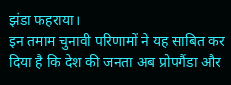झंडा फहराया।
इन तमाम चुनावी परिणामों ने यह साबित कर दिया है कि देश की जनता अब प्रोपगैंडा और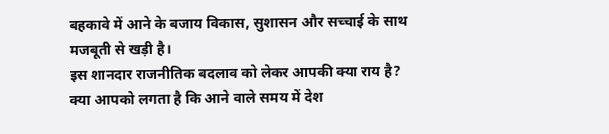बहकावे में आने के बजाय विकास, सुशासन और सच्चाई के साथ मजबूती से खड़ी है।
इस शानदार राजनीतिक बदलाव को लेकर आपकी क्या राय है? क्या आपको लगता है कि आने वाले समय में देश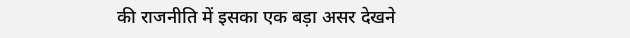की राजनीति में इसका एक बड़ा असर देखने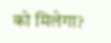को मिलेगा?